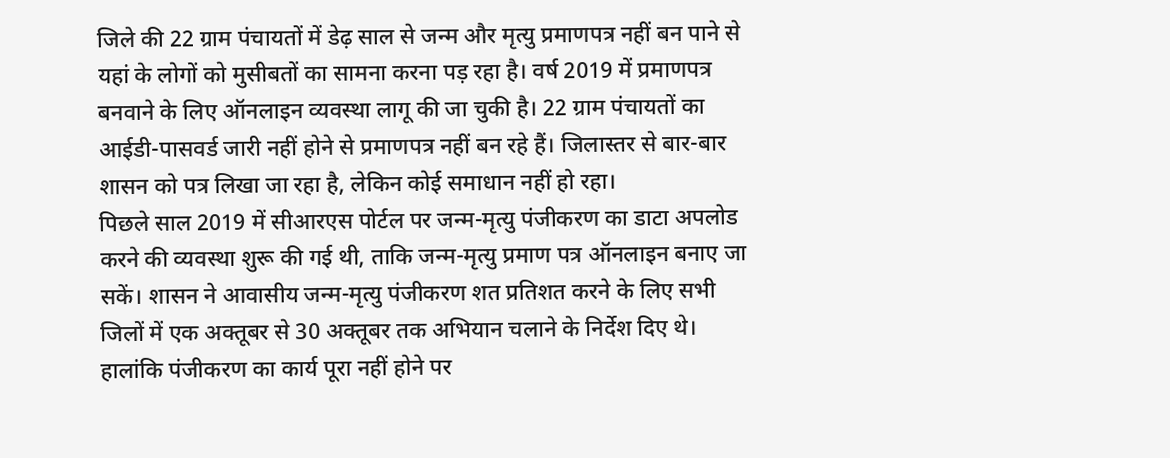जिले की 22 ग्राम पंचायतों में डेढ़ साल से जन्म और मृत्यु प्रमाणपत्र नहीं बन पाने से यहां के लोगों को मुसीबतों का सामना करना पड़ रहा है। वर्ष 2019 में प्रमाणपत्र बनवाने के लिए ऑनलाइन व्यवस्था लागू की जा चुकी है। 22 ग्राम पंचायतों का आईडी-पासवर्ड जारी नहीं होने से प्रमाणपत्र नहीं बन रहे हैं। जिलास्तर से बार-बार शासन को पत्र लिखा जा रहा है, लेकिन कोई समाधान नहीं हो रहा।
पिछले साल 2019 में सीआरएस पोर्टल पर जन्म-मृत्यु पंजीकरण का डाटा अपलोड करने की व्यवस्था शुरू की गई थी, ताकि जन्म-मृत्यु प्रमाण पत्र ऑनलाइन बनाए जा सकें। शासन ने आवासीय जन्म-मृत्यु पंजीकरण शत प्रतिशत करने के लिए सभी जिलों में एक अक्तूबर से 30 अक्तूबर तक अभियान चलाने के निर्देश दिए थे।
हालांकि पंजीकरण का कार्य पूरा नहीं होने पर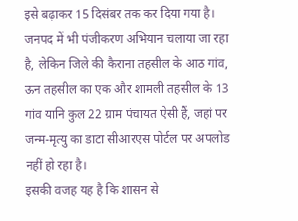इसे बढ़ाकर 15 दिसंबर तक कर दिया गया है। जनपद में भी पंजीकरण अभियान चलाया जा रहा है, लेकिन जिले की कैराना तहसील के आठ गांव, ऊन तहसील का एक और शामली तहसील के 13 गांव यानि कुल 22 ग्राम पंचायत ऐसी हैं, जहां पर जन्म-मृत्यु का डाटा सीआरएस पोर्टल पर अपलोड नहीं हो रहा है।
इसकी वजह यह है कि शासन से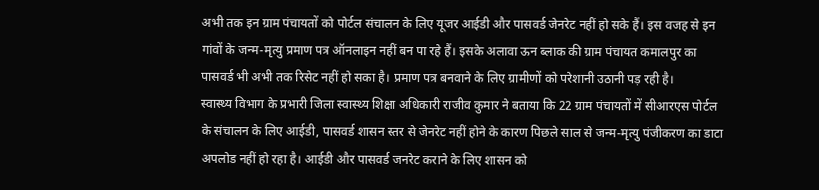अभी तक इन ग्राम पंचायतों को पोर्टल संचालन के लिए यूजर आईडी और पासवर्ड जेनरेट नहीं हो सके हैं। इस वजह से इन गांवों के जन्म-मृत्यु प्रमाण पत्र ऑनलाइन नहीं बन पा रहे हैं। इसके अलावा ऊन ब्लाक की ग्राम पंचायत कमालपुर का पासवर्ड भी अभी तक रिसेट नहीं हो सका है। प्रमाण पत्र बनवाने के लिए ग्रामीणों को परेशानी उठानी पड़ रही है।
स्वास्थ्य विभाग के प्रभारी जिला स्वास्थ्य शिक्षा अधिकारी राजीव कुमार ने बताया कि 22 ग्राम पंचायतों में सीआरएस पोर्टल के संचालन के लिए आईडी, पासवर्ड शासन स्तर से जेनरेट नहीं होने के कारण पिछले साल से जन्म-मृत्यु पंजीकरण का डाटा अपलोड नहीं हो रहा है। आईडी और पासवर्ड जनरेट कराने के लिए शासन को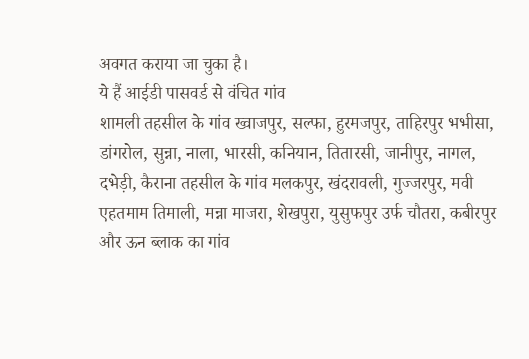अवगत कराया जा चुका है।
ये हैं आईडी पासवर्ड से वंचित गांव
शामली तहसील के गांव ख्वाजपुर, सल्फा, हुरमजपुर, ताहिरपुर भभीसा, डांगरोल, सुन्ना, नाला, भारसी, कनियान, तितारसी, जानीपुर, नागल, दभेड़ी, कैराना तहसील के गांव मलकपुर, खंदरावली, गुज्जरपुर, मवी एहतमाम तिमाली, मन्ना माजरा, शेखपुरा, युसुफपुर उर्फ चौतरा, कबीरपुर और ऊन ब्लाक का गांव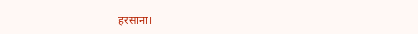हरसाना।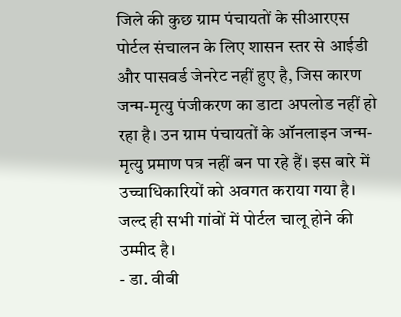जिले की कुछ ग्राम पंचायतों के सीआरएस पोर्टल संचालन के लिए शासन स्तर से आईडी और पासवर्ड जेनरेट नहीं हुए है, जिस कारण जन्म-मृत्यु पंजीकरण का डाटा अपलोड नहीं हो रहा है। उन ग्राम पंचायतों के ऑनलाइन जन्म-मृत्यु प्रमाण पत्र नहीं बन पा रहे हैं। इस बारे में उच्चाधिकारियों को अवगत कराया गया है। जल्द ही सभी गांवों में पोर्टल चालू होने की उम्मीद है।
- डा. वीबी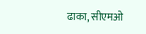ढाका, सीएमओ